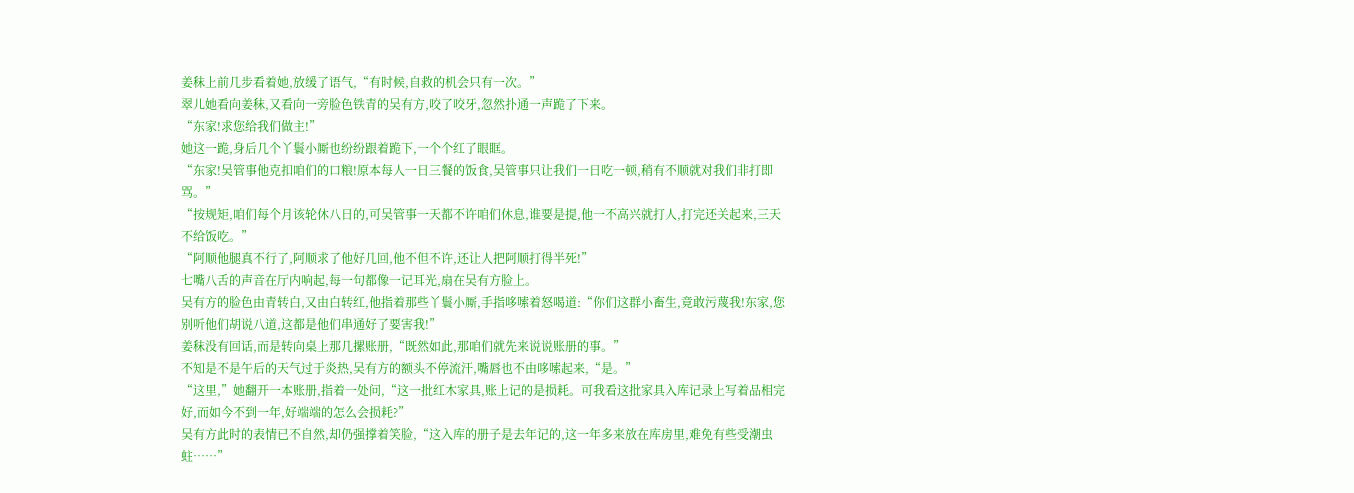姜秣上前几步看着她,放缓了语气,“有时候,自救的机会只有一次。”
翠儿她看向姜秣,又看向一旁脸色铁青的吴有方,咬了咬牙,忽然扑通一声跪了下来。
“东家!求您给我们做主!”
她这一跪,身后几个丫鬟小厮也纷纷跟着跪下,一个个红了眼眶。
“东家!吴管事他克扣咱们的口粮!原本每人一日三餐的饭食,吴管事只让我们一日吃一顿,稍有不顺就对我们非打即骂。”
“按规矩,咱们每个月该轮休八日的,可吴管事一天都不许咱们休息,谁要是提,他一不高兴就打人,打完还关起来,三天不给饭吃。”
“阿顺他腿真不行了,阿顺求了他好几回,他不但不许,还让人把阿顺打得半死!”
七嘴八舌的声音在厅内响起,每一句都像一记耳光,扇在吴有方脸上。
吴有方的脸色由青转白,又由白转红,他指着那些丫鬟小厮,手指哆嗦着怒喝道:“你们这群小畜生,竟敢污蔑我!东家,您别听他们胡说八道,这都是他们串通好了要害我!”
姜秣没有回话,而是转向桌上那几摞账册,“既然如此,那咱们就先来说说账册的事。”
不知是不是午后的天气过于炎热,吴有方的额头不停流汗,嘴唇也不由哆嗦起来,“是。”
“这里,”她翻开一本账册,指着一处问,“这一批红木家具,账上记的是损耗。可我看这批家具入库记录上写着品相完好,而如今不到一年,好端端的怎么会损耗?”
吴有方此时的表情已不自然,却仍强撑着笑脸,“这入库的册子是去年记的,这一年多来放在库房里,难免有些受潮虫蛀……”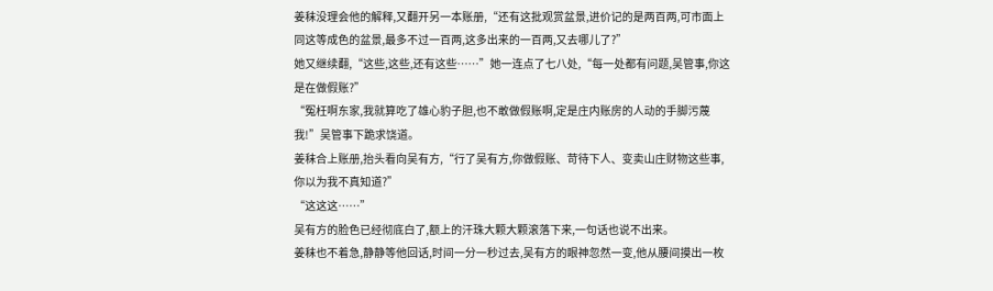姜秣没理会他的解释,又翻开另一本账册,“还有这批观赏盆景,进价记的是两百两,可市面上同这等成色的盆景,最多不过一百两,这多出来的一百两,又去哪儿了?”
她又继续翻,“这些,这些,还有这些……”她一连点了七八处,“每一处都有问题,吴管事,你这是在做假账?”
“冤枉啊东家,我就算吃了雄心豹子胆,也不敢做假账啊,定是庄内账房的人动的手脚污蔑我!”吴管事下跪求饶道。
姜秣合上账册,抬头看向吴有方,“行了吴有方,你做假账、苛待下人、变卖山庄财物这些事,你以为我不真知道?”
“这这这……”
吴有方的脸色已经彻底白了,额上的汗珠大颗大颗滚落下来,一句话也说不出来。
姜秣也不着急,静静等他回话,时间一分一秒过去,吴有方的眼神忽然一变,他从腰间摸出一枚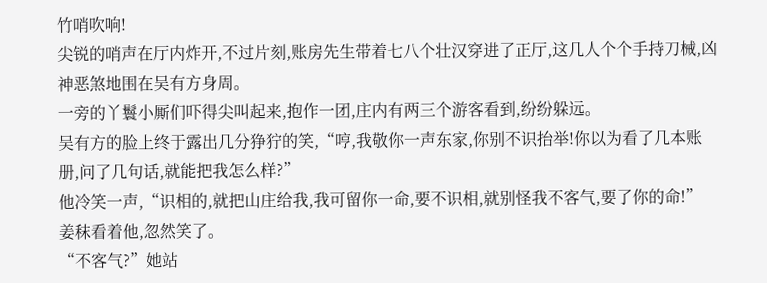竹哨吹响!
尖锐的哨声在厅内炸开,不过片刻,账房先生带着七八个壮汉穿进了正厅,这几人个个手持刀械,凶神恶煞地围在吴有方身周。
一旁的丫鬟小厮们吓得尖叫起来,抱作一团,庄内有两三个游客看到,纷纷躲远。
吴有方的脸上终于露出几分狰狞的笑,“哼,我敬你一声东家,你别不识抬举!你以为看了几本账册,问了几句话,就能把我怎么样?”
他冷笑一声,“识相的,就把山庄给我,我可留你一命,要不识相,就别怪我不客气,要了你的命!”
姜秣看着他,忽然笑了。
“不客气?”她站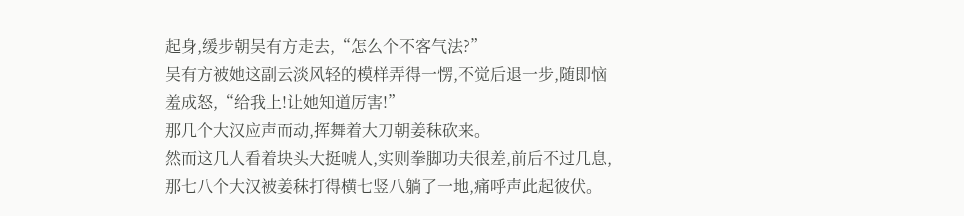起身,缓步朝吴有方走去,“怎么个不客气法?”
吴有方被她这副云淡风轻的模样弄得一愣,不觉后退一步,随即恼羞成怒,“给我上!让她知道厉害!”
那几个大汉应声而动,挥舞着大刀朝姜秣砍来。
然而这几人看着块头大挺唬人,实则拳脚功夫很差,前后不过几息,那七八个大汉被姜秣打得横七竖八躺了一地,痛呼声此起彼伏。